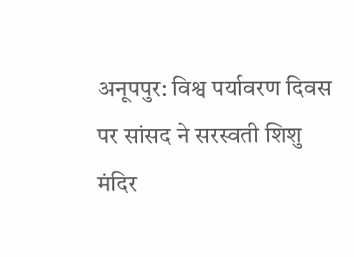अनूपपुर: विश्व पर्यावरण दिवस पर सांसद ने सरस्वती शिशु मंदिर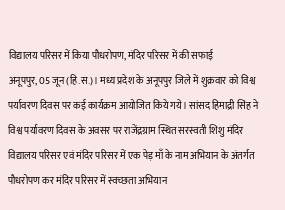विद्यालय परिसर में किया पौधरोपण, मंदिर परिसर में की सफाई
अनूपपुर, 05 जून (हि.स.)। मध्य प्रदेश के अनूपपुर जिले में शुक्रवार को विश्व पर्यावरण दिवस पर कई कार्यक्रम आयोजित किये गये। सांसद हिमाद्री सिंह ने विश्व पर्यावरण दिवस के अवसर पर राजेंद्रग्राम स्थित सरस्वती शिशु मंदिर विद्यालय परिसर एवं मंदिर परिसर में एक पेड़ माँ के नाम अभियान के अंतर्गत पौधरोपण कर मंदिर परिसर में स्वच्छता अभियान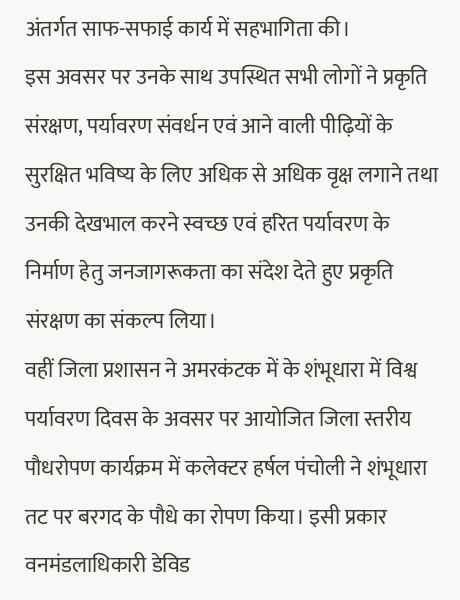अंतर्गत साफ-सफाई कार्य में सहभागिता की।
इस अवसर पर उनके साथ उपस्थित सभी लोगों ने प्रकृति संरक्षण, पर्यावरण संवर्धन एवं आने वाली पीढ़ियों के सुरक्षित भविष्य के लिए अधिक से अधिक वृक्ष लगाने तथा उनकी देखभाल करने स्वच्छ एवं हरित पर्यावरण के निर्माण हेतु जनजागरूकता का संदेश देते हुए प्रकृति संरक्षण का संकल्प लिया।
वहीं जिला प्रशासन ने अमरकंटक में के शंभूधारा में विश्व पर्यावरण दिवस के अवसर पर आयोजित जिला स्तरीय पौधरोपण कार्यक्रम में कलेक्टर हर्षल पंचोली ने शंभूधारा तट पर बरगद के पौधे का रोपण किया। इसी प्रकार वनमंडलाधिकारी डेविड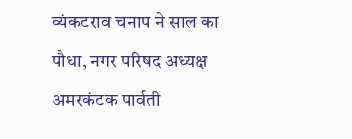व्यंकटराव चनाप ने साल का पौधा, नगर परिषद अध्यक्ष अमरकंटक पार्वती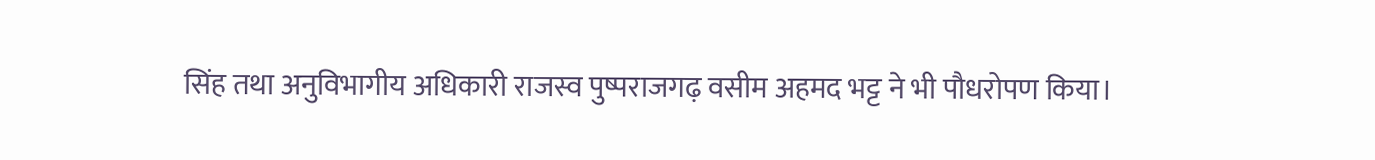सिंह तथा अनुविभागीय अधिकारी राजस्व पुष्पराजगढ़ वसीम अहमद भट्ट ने भी पौधरोपण किया।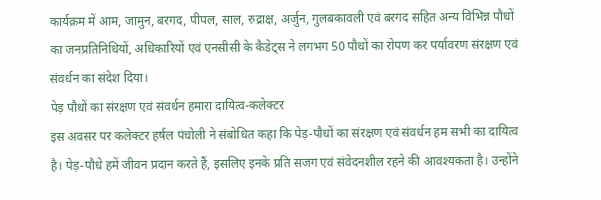कार्यक्रम में आम, जामुन, बरगद, पीपल, साल, रुद्राक्ष, अर्जुन, गुलबकावली एवं बरगद सहित अन्य विभिन्न पौधों का जनप्रतिनिधियों, अधिकारियों एवं एनसीसी के कैडेट्स ने लगभग 50 पौधों का रोपण कर पर्यावरण संरक्षण एवं संवर्धन का संदेश दिया।
पेड़ पौधों का संरक्षण एवं संवर्धन हमारा दायित्व-कलेक्टर
इस अवसर पर कलेक्टर हर्षल पंचोली ने संबोधित कहा कि पेड़-पौधों का संरक्षण एवं संवर्धन हम सभी का दायित्व है। पेड़-पौधे हमें जीवन प्रदान करते हैं, इसलिए इनके प्रति सजग एवं संवेदनशील रहने की आवश्यकता है। उन्होंने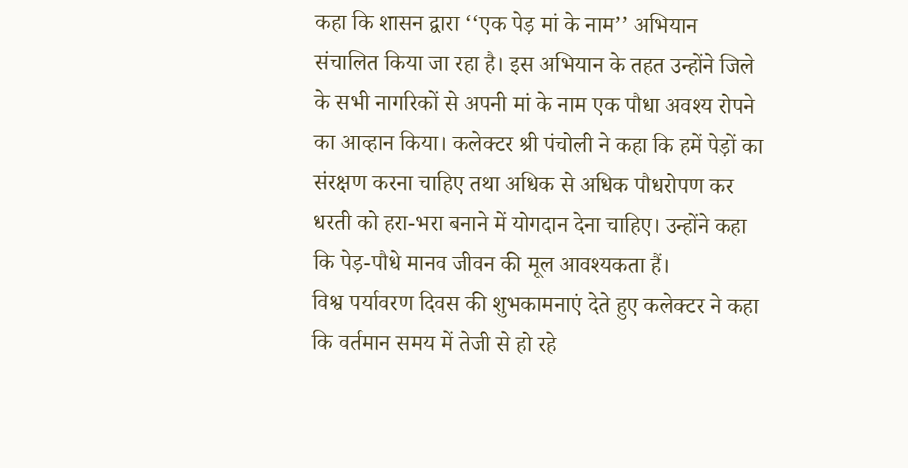कहा कि शासन द्वारा ‘‘एक पेड़ मां के नाम’’ अभियान संचालित किया जा रहा है। इस अभियान के तहत उन्होंने जिले के सभी नागरिकों से अपनी मां के नाम एक पौधा अवश्य रोपने का आव्हान किया। कलेक्टर श्री पंचोली ने कहा कि हमें पेड़ों का संरक्षण करना चाहिए तथा अधिक से अधिक पौधरोपण कर धरती को हरा-भरा बनाने में योगदान देना चाहिए। उन्होंने कहा कि पेड़-पौधे मानव जीवन की मूल आवश्यकता हैं।
विश्व पर्यावरण दिवस की शुभकामनाएं देते हुए कलेक्टर ने कहा कि वर्तमान समय में तेजी से हो रहे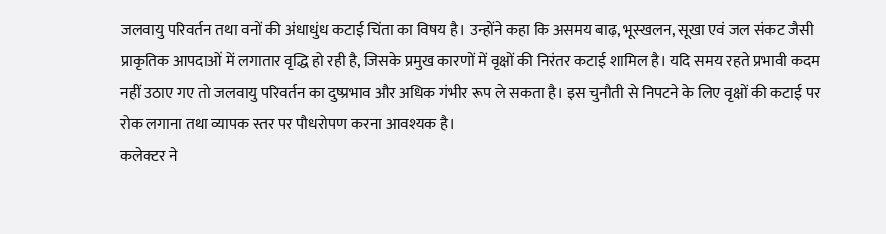जलवायु परिवर्तन तथा वनों की अंधाधुंध कटाई चिंता का विषय है। उन्होंने कहा कि असमय बाढ़, भूस्खलन, सूखा एवं जल संकट जैसी प्राकृतिक आपदाओं में लगातार वृद्धि हो रही है, जिसके प्रमुख कारणों में वृक्षों की निरंतर कटाई शामिल है। यदि समय रहते प्रभावी कदम नहीं उठाए गए तो जलवायु परिवर्तन का दुष्प्रभाव और अधिक गंभीर रूप ले सकता है। इस चुनौती से निपटने के लिए वृक्षों की कटाई पर रोक लगाना तथा व्यापक स्तर पर पौधरोपण करना आवश्यक है।
कलेक्टर ने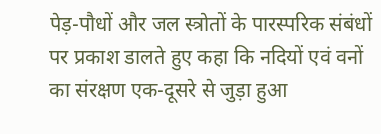पेड़-पौधों और जल स्त्रोतों के पारस्परिक संबंधों पर प्रकाश डालते हुए कहा कि नदियों एवं वनों का संरक्षण एक-दूसरे से जुड़ा हुआ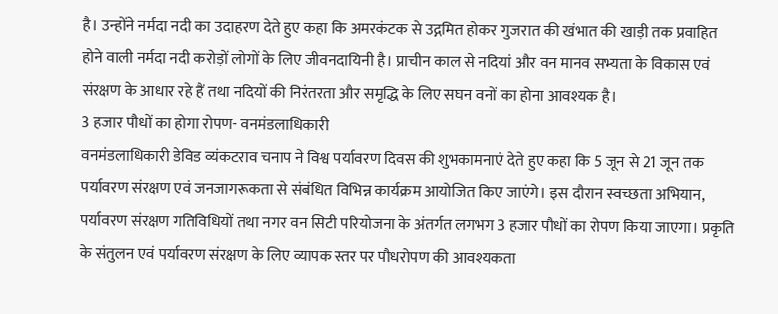है। उन्होंने नर्मदा नदी का उदाहरण देते हुए कहा कि अमरकंटक से उद्गमित होकर गुजरात की खंभात की खाड़ी तक प्रवाहित होने वाली नर्मदा नदी करोड़ों लोगों के लिए जीवनदायिनी है। प्राचीन काल से नदियां और वन मानव सभ्यता के विकास एवं संरक्षण के आधार रहे हैं तथा नदियों की निरंतरता और समृद्धि के लिए सघन वनों का होना आवश्यक है।
3 हजार पौधों का होगा रोपण- वनमंडलाधिकारी
वनमंडलाधिकारी डेविड व्यंकटराव चनाप ने विश्व पर्यावरण दिवस की शुभकामनाएं देते हुए कहा कि 5 जून से 21 जून तक पर्यावरण संरक्षण एवं जनजागरूकता से संबंधित विभिन्न कार्यक्रम आयोजित किए जाएंगे। इस दौरान स्वच्छता अभियान, पर्यावरण संरक्षण गतिविधियों तथा नगर वन सिटी परियोजना के अंतर्गत लगभग 3 हजार पौधों का रोपण किया जाएगा। प्रकृति के संतुलन एवं पर्यावरण संरक्षण के लिए व्यापक स्तर पर पौधरोपण की आवश्यकता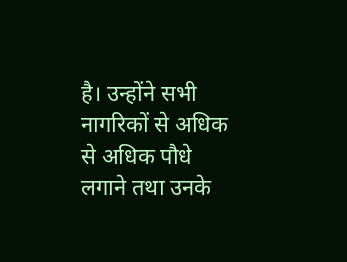है। उन्होंने सभी नागरिकों से अधिक से अधिक पौधे लगाने तथा उनके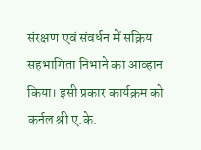संरक्षण एवं संवर्धन में सक्रिय सहभागिता निभाने का आव्हान किया। इसी प्रकार कार्यक्रम को कर्नल श्री ए.के.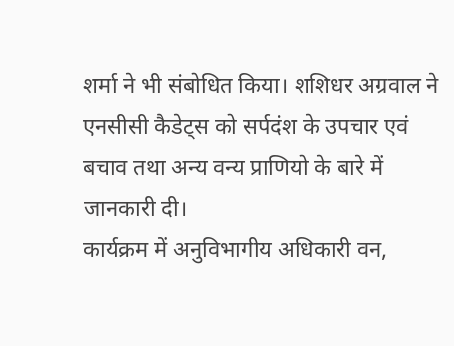शर्मा ने भी संबोधित किया। शशिधर अग्रवाल ने एनसीसी कैडेट्स को सर्पदंश के उपचार एवं बचाव तथा अन्य वन्य प्राणियो के बारे में जानकारी दी।
कार्यक्रम में अनुविभागीय अधिकारी वन,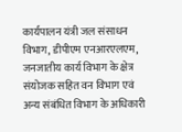कार्यपालन यंत्री जल संसाधन विभाग, डीपीएम एनआरएलएम, जनजातीय कार्य विभाग के क्षेत्र संयोजक सहित वन विभाग एवं अन्य संबंधित विभाग के अधिकारी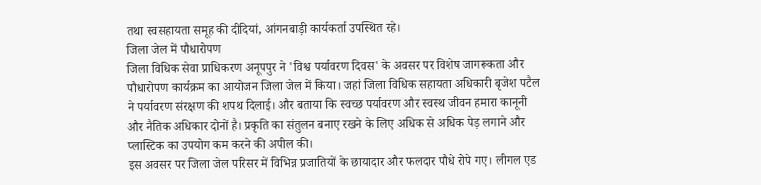तथा स्वसहायता समूह की दीदियां, आंगनबाड़ी कार्यकर्ता उपस्थित रहे।
जिला जेल में पौधारोपण
जिला विधिक सेवा प्राधिकरण अनूपपुर ने 'विश्व पर्यावरण दिवस' के अवसर पर विशेष जागरूकता और पौधारोपण कार्यक्रम का आयोजन जिला जेल में किया। जहां जिला विधिक सहायता अधिकारी बृजेश पटैल ने पर्यावरण संरक्षण की शपथ दिलाई। और बताया कि स्वच्छ पर्यावरण और स्वस्थ जीवन हमारा कानूनी और नैतिक अधिकार दोनों है। प्रकृति का संतुलन बनाए रखने के लिए अधिक से अधिक पेड़ लगाने और प्लास्टिक का उपयोग कम करने की अपील की।
इस अवसर पर जिला जेल परिसर में विभिन्न प्रजातियों के छायादार और फलदार पौधे रोपे गए। लीगल एड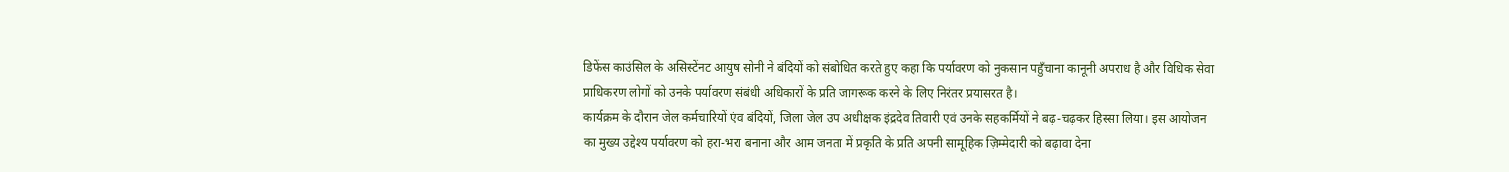डिफेंस काउंसिल के असिस्टेंनट आयुष सोनी ने बंदियों को संबोधित करते हुए कहा कि पर्यावरण को नुकसान पहुँचाना कानूनी अपराध है और विधिक सेवा प्राधिकरण लोगों को उनके पर्यावरण संबंधी अधिकारों के प्रति जागरूक करने के लिए निरंतर प्रयासरत है।
कार्यक्रम के दौरान जेल कर्मचारियों एंव बंदियों, जिला जेल उप अधीक्षक इंद्रदेव तिवारी एवं उनके सहकर्मियों ने बढ़-चढ़कर हिस्सा लिया। इस आयोजन का मुख्य उद्देश्य पर्यावरण को हरा-भरा बनाना और आम जनता में प्रकृति के प्रति अपनी सामूहिक ज़िम्मेदारी को बढ़ावा देना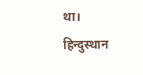था।
हिन्दुस्थान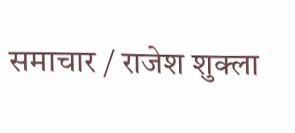समाचार / राजेश शुक्ला